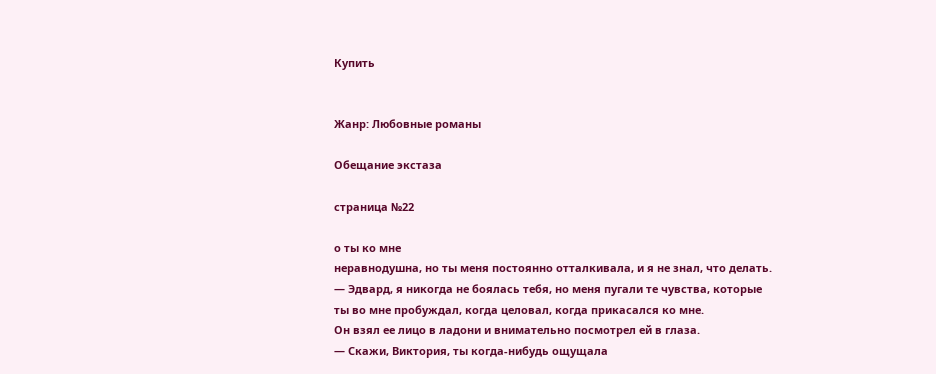Купить


Жанр: Любовные романы

Обещание экстаза

страница №22

о ты ко мне
неравнодушна, но ты меня постоянно отталкивала, и я не знал, что делать.
— Эдвард, я никогда не боялась тебя, но меня пугали те чувства, которые
ты во мне пробуждал, когда целовал, когда прикасался ко мне.
Он взял ее лицо в ладони и внимательно посмотрел ей в глаза.
— Скажи, Виктория, ты когда-нибудь ощущала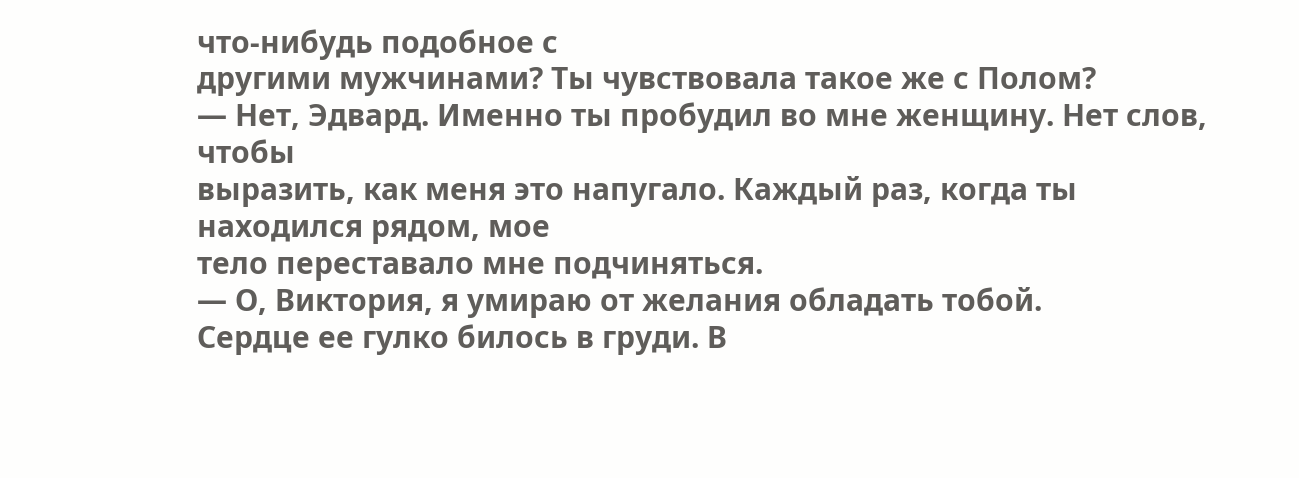что-нибудь подобное с
другими мужчинами? Ты чувствовала такое же с Полом?
— Нет, Эдвард. Именно ты пробудил во мне женщину. Нет слов, чтобы
выразить, как меня это напугало. Каждый раз, когда ты находился рядом, мое
тело переставало мне подчиняться.
— О, Виктория, я умираю от желания обладать тобой.
Сердце ее гулко билось в груди. В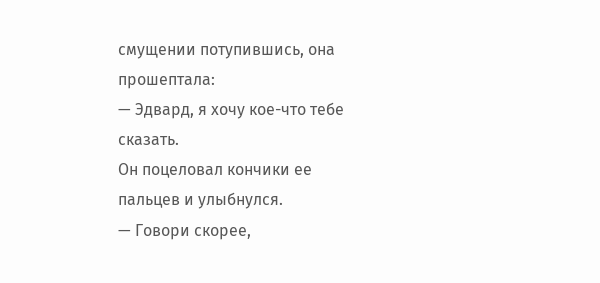смущении потупившись, она прошептала:
— Эдвард, я хочу кое-что тебе сказать.
Он поцеловал кончики ее пальцев и улыбнулся.
— Говори скорее,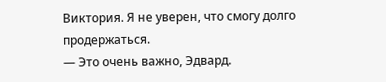Виктория. Я не уверен, что смогу долго продержаться.
— Это очень важно, Эдвард.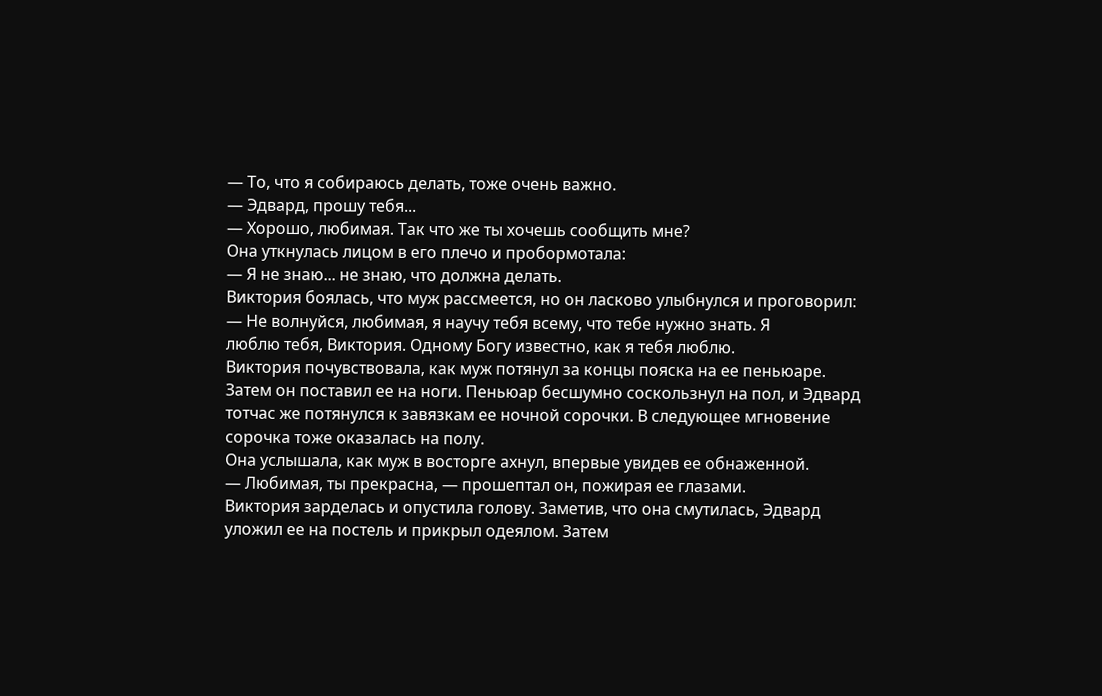— То, что я собираюсь делать, тоже очень важно.
— Эдвард, прошу тебя...
— Хорошо, любимая. Так что же ты хочешь сообщить мне?
Она уткнулась лицом в его плечо и пробормотала:
— Я не знаю... не знаю, что должна делать.
Виктория боялась, что муж рассмеется, но он ласково улыбнулся и проговорил:
— Не волнуйся, любимая, я научу тебя всему, что тебе нужно знать. Я
люблю тебя, Виктория. Одному Богу известно, как я тебя люблю.
Виктория почувствовала, как муж потянул за концы пояска на ее пеньюаре.
Затем он поставил ее на ноги. Пеньюар бесшумно соскользнул на пол, и Эдвард
тотчас же потянулся к завязкам ее ночной сорочки. В следующее мгновение
сорочка тоже оказалась на полу.
Она услышала, как муж в восторге ахнул, впервые увидев ее обнаженной.
— Любимая, ты прекрасна, — прошептал он, пожирая ее глазами.
Виктория зарделась и опустила голову. Заметив, что она смутилась, Эдвард
уложил ее на постель и прикрыл одеялом. Затем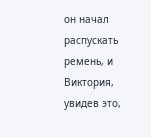он начал распускать ремень, и
Виктория, увидев это,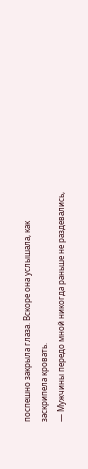поспешно закрыла глаза. Вскоре она услышала, как
заскрипела кровать.
— Мужчины передо мной никогда раньше не раздевались,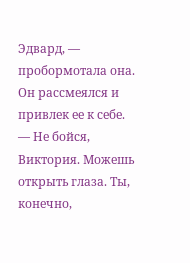Эдвард, —
пробормотала она.
Он рассмеялся и привлек ее к себе.
— Не бойся, Виктория. Можешь открыть глаза. Ты, конечно,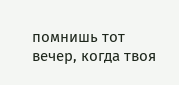помнишь тот
вечер, когда твоя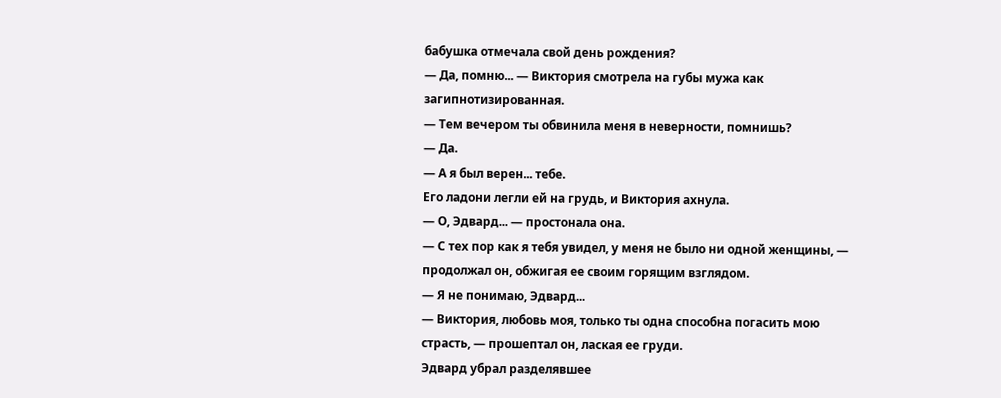бабушка отмечала свой день рождения?
— Да, помню... — Виктория смотрела на губы мужа как
загипнотизированная.
— Тем вечером ты обвинила меня в неверности, помнишь?
— Да.
— А я был верен... тебе.
Его ладони легли ей на грудь, и Виктория ахнула.
— О, Эдвард... — простонала она.
— С тех пор как я тебя увидел, у меня не было ни одной женщины, —
продолжал он, обжигая ее своим горящим взглядом.
— Я не понимаю, Эдвард...
— Виктория, любовь моя, только ты одна способна погасить мою
страсть, — прошептал он, лаская ее груди.
Эдвард убрал разделявшее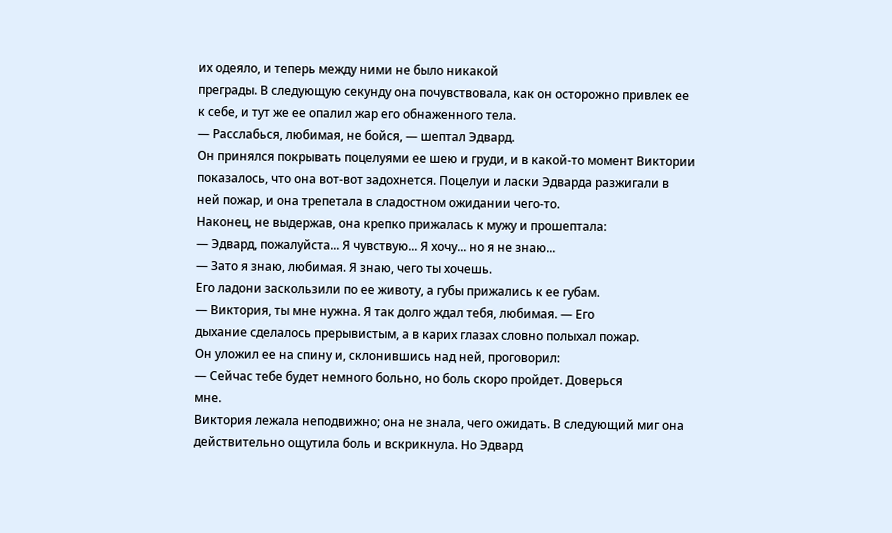их одеяло, и теперь между ними не было никакой
преграды. В следующую секунду она почувствовала, как он осторожно привлек ее
к себе, и тут же ее опалил жар его обнаженного тела.
— Расслабься, любимая, не бойся, — шептал Эдвард.
Он принялся покрывать поцелуями ее шею и груди, и в какой-то момент Виктории
показалось, что она вот-вот задохнется. Поцелуи и ласки Эдварда разжигали в
ней пожар, и она трепетала в сладостном ожидании чего-то.
Наконец, не выдержав, она крепко прижалась к мужу и прошептала:
— Эдвард, пожалуйста... Я чувствую... Я хочу... но я не знаю...
— Зато я знаю, любимая. Я знаю, чего ты хочешь.
Его ладони заскользили по ее животу, а губы прижались к ее губам.
— Виктория, ты мне нужна. Я так долго ждал тебя, любимая. — Его
дыхание сделалось прерывистым, а в карих глазах словно полыхал пожар.
Он уложил ее на спину и, склонившись над ней, проговорил:
— Сейчас тебе будет немного больно, но боль скоро пройдет. Доверься
мне.
Виктория лежала неподвижно; она не знала, чего ожидать. В следующий миг она
действительно ощутила боль и вскрикнула. Но Эдвард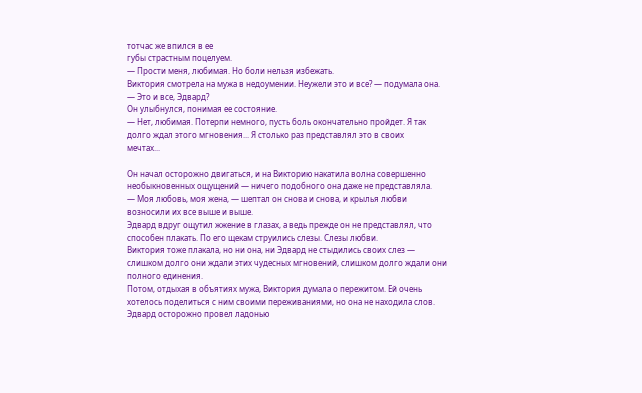тотчас же впился в ее
губы страстным поцелуем.
— Прости меня, любимая. Но боли нельзя избежать.
Виктория смотрела на мужа в недоумении. Неужели это и все? — подумала она.
— Это и все, Эдвард?
Он улыбнулся, понимая ее состояние.
— Нет, любимая. Потерпи немного, пусть боль окончательно пройдет. Я так
долго ждал этого мгновения... Я столько раз представлял это в своих
мечтах...

Он начал осторожно двигаться, и на Викторию накатила волна совершенно
необыкновенных ощущений — ничего подобного она даже не представляла.
— Моя любовь, моя жена, — шептал он снова и снова, и крылья любви
возносили их все выше и выше.
Эдвард вдруг ощутил жжение в глазах, а ведь прежде он не представлял, что
способен плакать. По его щекам струились слезы. Слезы любви.
Виктория тоже плакала, но ни она, ни Эдвард не стыдились своих слез —
слишком долго они ждали этих чудесных мгновений, слишком долго ждали они
полного единения.
Потом, отдыхая в объятиях мужа, Виктория думала о пережитом. Ей очень
хотелось поделиться с ним своими переживаниями, но она не находила слов.
Эдвард осторожно провел ладонью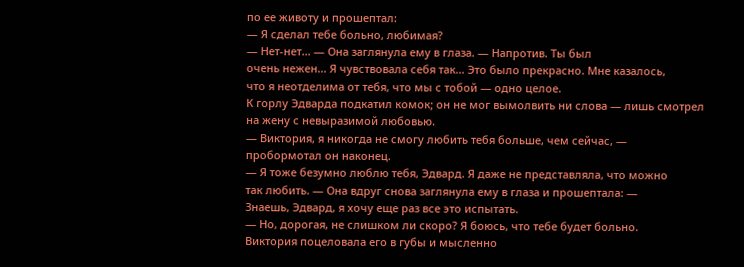по ее животу и прошептал:
— Я сделал тебе больно, любимая?
— Нет-нет... — Она заглянула ему в глаза. — Напротив. Ты был
очень нежен... Я чувствовала себя так... Это было прекрасно. Мне казалось,
что я неотделима от тебя, что мы с тобой — одно целое.
К горлу Эдварда подкатил комок; он не мог вымолвить ни слова — лишь смотрел
на жену с невыразимой любовью.
— Виктория, я никогда не смогу любить тебя больше, чем сейчас, —
пробормотал он наконец.
— Я тоже безумно люблю тебя, Эдвард. Я даже не представляла, что можно
так любить. — Она вдруг снова заглянула ему в глаза и прошептала: —
Знаешь, Эдвард, я хочу еще раз все это испытать.
— Но, дорогая, не слишком ли скоро? Я боюсь, что тебе будет больно.
Виктория поцеловала его в губы и мысленно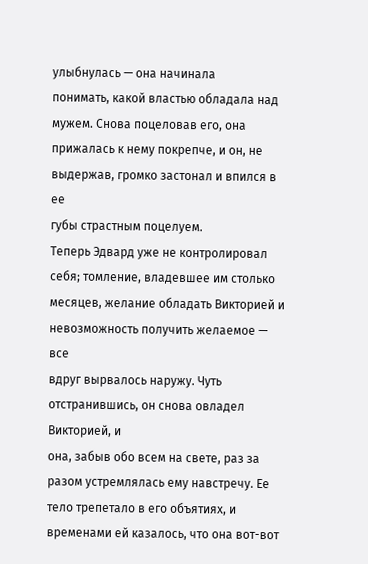улыбнулась — она начинала
понимать, какой властью обладала над мужем. Снова поцеловав его, она
прижалась к нему покрепче, и он, не выдержав, громко застонал и впился в ее
губы страстным поцелуем.
Теперь Эдвард уже не контролировал себя; томление, владевшее им столько
месяцев, желание обладать Викторией и невозможность получить желаемое — все
вдруг вырвалось наружу. Чуть отстранившись, он снова овладел Викторией, и
она, забыв обо всем на свете, раз за разом устремлялась ему навстречу. Ее
тело трепетало в его объятиях, и временами ей казалось, что она вот-вот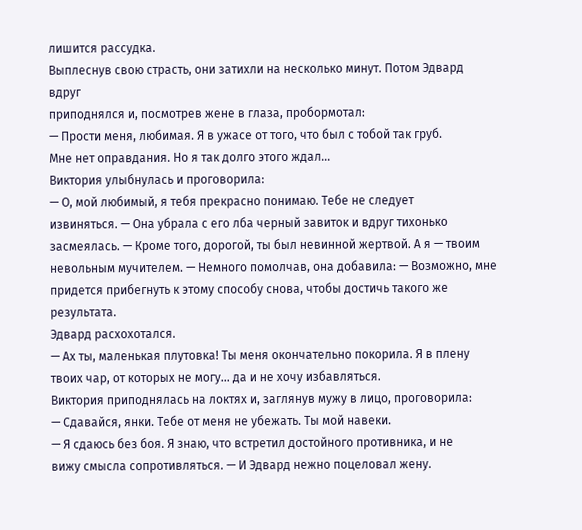лишится рассудка.
Выплеснув свою страсть, они затихли на несколько минут. Потом Эдвард вдруг
приподнялся и, посмотрев жене в глаза, пробормотал:
— Прости меня, любимая. Я в ужасе от того, что был с тобой так груб.
Мне нет оправдания. Но я так долго этого ждал...
Виктория улыбнулась и проговорила:
— О, мой любимый, я тебя прекрасно понимаю. Тебе не следует
извиняться. — Она убрала с его лба черный завиток и вдруг тихонько
засмеялась. — Кроме того, дорогой, ты был невинной жертвой. А я — твоим
невольным мучителем. — Немного помолчав, она добавила: — Возможно, мне
придется прибегнуть к этому способу снова, чтобы достичь такого же
результата.
Эдвард расхохотался.
— Ах ты, маленькая плутовка! Ты меня окончательно покорила. Я в плену
твоих чар, от которых не могу... да и не хочу избавляться.
Виктория приподнялась на локтях и, заглянув мужу в лицо, проговорила:
— Сдавайся, янки. Тебе от меня не убежать. Ты мой навеки.
— Я сдаюсь без боя. Я знаю, что встретил достойного противника, и не
вижу смысла сопротивляться. — И Эдвард нежно поцеловал жену.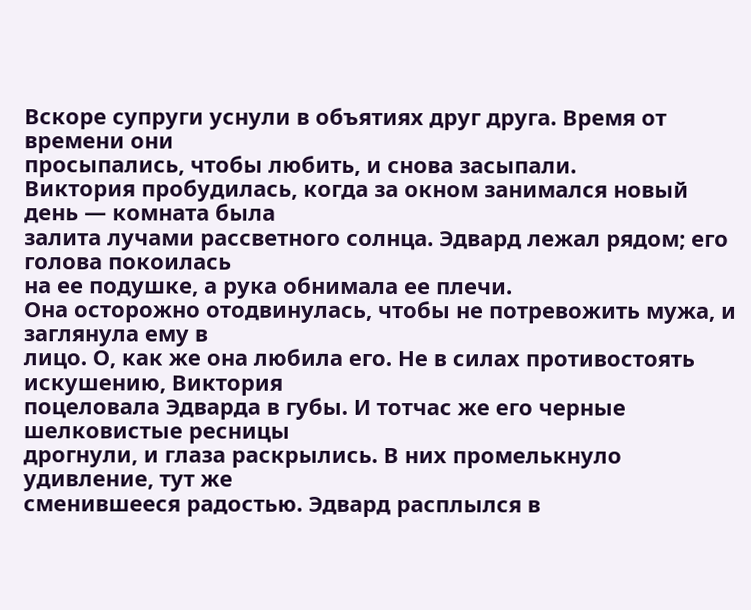Вскоре супруги уснули в объятиях друг друга. Время от времени они
просыпались, чтобы любить, и снова засыпали.
Виктория пробудилась, когда за окном занимался новый день — комната была
залита лучами рассветного солнца. Эдвард лежал рядом; его голова покоилась
на ее подушке, а рука обнимала ее плечи.
Она осторожно отодвинулась, чтобы не потревожить мужа, и заглянула ему в
лицо. О, как же она любила его. Не в силах противостоять искушению, Виктория
поцеловала Эдварда в губы. И тотчас же его черные шелковистые ресницы
дрогнули, и глаза раскрылись. В них промелькнуло удивление, тут же
сменившееся радостью. Эдвард расплылся в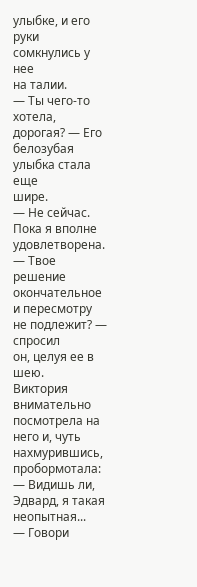улыбке, и его руки сомкнулись у нее
на талии.
— Ты чего-то хотела, дорогая? — Его белозубая улыбка стала еще
шире.
— Не сейчас. Пока я вполне удовлетворена.
— Твое решение окончательное и пересмотру не подлежит? — спросил
он, целуя ее в шею.
Виктория внимательно посмотрела на него и, чуть нахмурившись, пробормотала:
— Видишь ли, Эдвард, я такая неопытная...
— Говори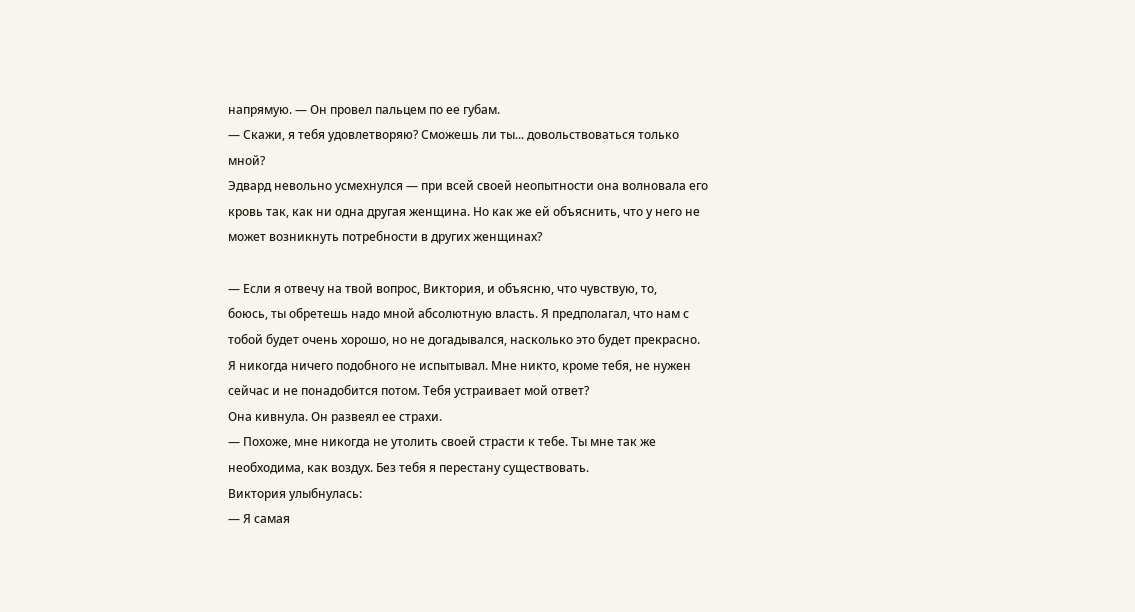напрямую. — Он провел пальцем по ее губам.
— Скажи, я тебя удовлетворяю? Сможешь ли ты... довольствоваться только
мной?
Эдвард невольно усмехнулся — при всей своей неопытности она волновала его
кровь так, как ни одна другая женщина. Но как же ей объяснить, что у него не
может возникнуть потребности в других женщинах?

— Если я отвечу на твой вопрос, Виктория, и объясню, что чувствую, то,
боюсь, ты обретешь надо мной абсолютную власть. Я предполагал, что нам с
тобой будет очень хорошо, но не догадывался, насколько это будет прекрасно.
Я никогда ничего подобного не испытывал. Мне никто, кроме тебя, не нужен
сейчас и не понадобится потом. Тебя устраивает мой ответ?
Она кивнула. Он развеял ее страхи.
— Похоже, мне никогда не утолить своей страсти к тебе. Ты мне так же
необходима, как воздух. Без тебя я перестану существовать.
Виктория улыбнулась:
— Я самая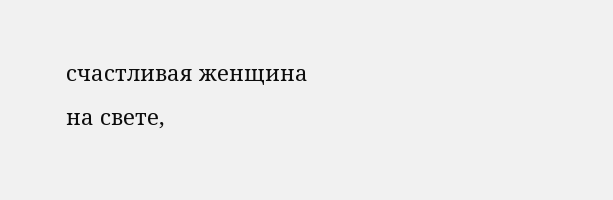счастливая женщина на свете,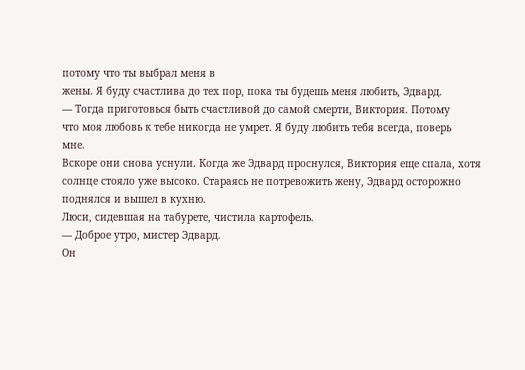потому что ты выбрал меня в
жены. Я буду счастлива до тех пор, пока ты будешь меня любить, Эдвард.
— Тогда приготовься быть счастливой до самой смерти, Виктория. Потому
что моя любовь к тебе никогда не умрет. Я буду любить тебя всегда, поверь
мне.
Вскоре они снова уснули. Когда же Эдвард проснулся, Виктория еще спала, хотя
солнце стояло уже высоко. Стараясь не потревожить жену, Эдвард осторожно
поднялся и вышел в кухню.
Люси, сидевшая на табурете, чистила картофель.
— Доброе утро, мистер Эдвард.
Он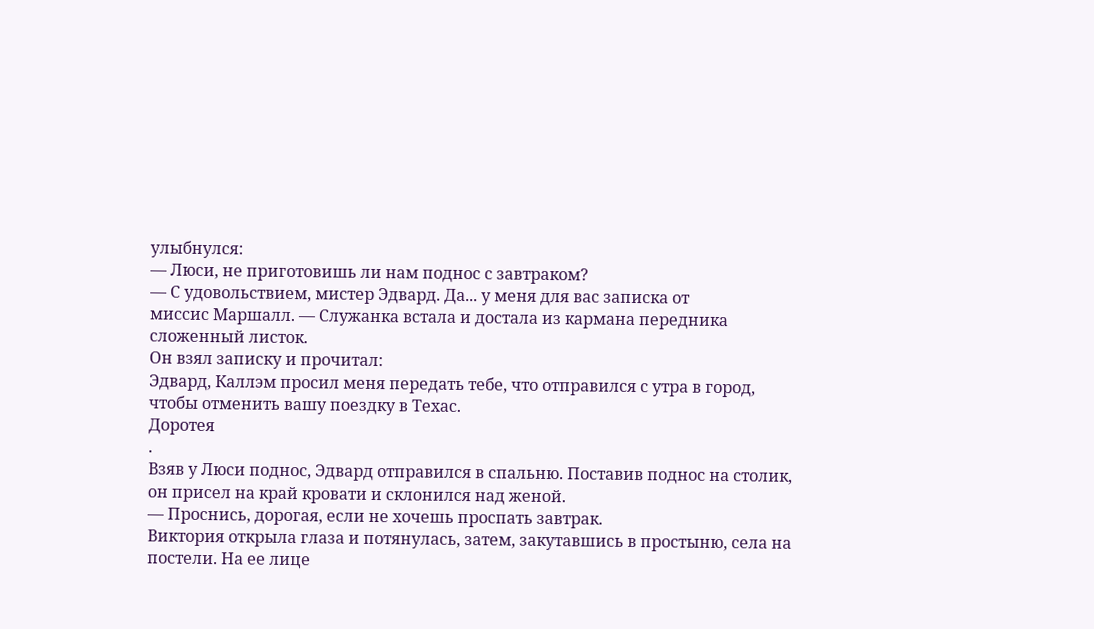улыбнулся:
— Люси, не приготовишь ли нам поднос с завтраком?
— С удовольствием, мистер Эдвард. Да... у меня для вас записка от
миссис Маршалл. — Служанка встала и достала из кармана передника
сложенный листок.
Он взял записку и прочитал:
Эдвард, Каллэм просил меня передать тебе, что отправился с утра в город,
чтобы отменить вашу поездку в Техас.
Доротея
.
Взяв у Люси поднос, Эдвард отправился в спальню. Поставив поднос на столик,
он присел на край кровати и склонился над женой.
— Проснись, дорогая, если не хочешь проспать завтрак.
Виктория открыла глаза и потянулась, затем, закутавшись в простыню, села на
постели. На ее лице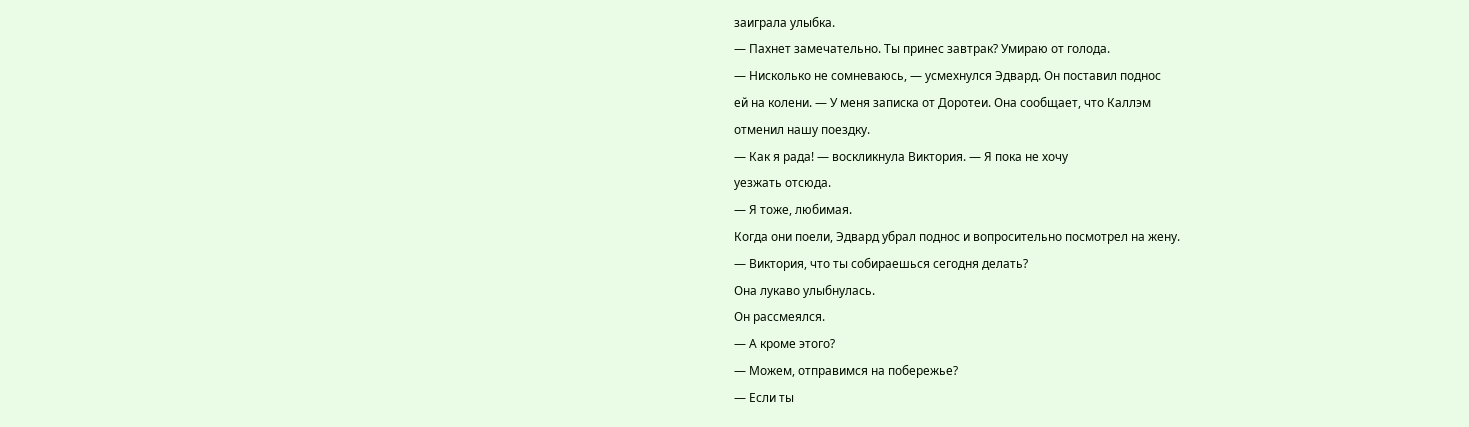заиграла улыбка.
— Пахнет замечательно. Ты принес завтрак? Умираю от голода.
— Нисколько не сомневаюсь, — усмехнулся Эдвард. Он поставил поднос
ей на колени. — У меня записка от Доротеи. Она сообщает, что Каллэм
отменил нашу поездку.
— Как я рада! — воскликнула Виктория. — Я пока не хочу
уезжать отсюда.
— Я тоже, любимая.
Когда они поели, Эдвард убрал поднос и вопросительно посмотрел на жену.
— Виктория, что ты собираешься сегодня делать?
Она лукаво улыбнулась.
Он рассмеялся.
— А кроме этого?
— Можем, отправимся на побережье?
— Если ты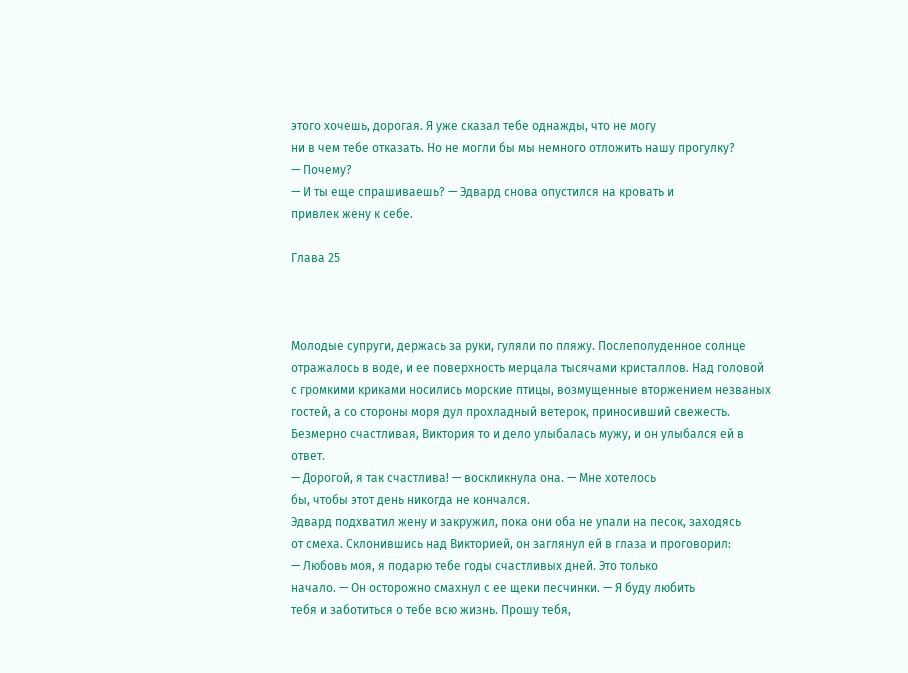этого хочешь, дорогая. Я уже сказал тебе однажды, что не могу
ни в чем тебе отказать. Но не могли бы мы немного отложить нашу прогулку?
— Почему?
— И ты еще спрашиваешь? — Эдвард снова опустился на кровать и
привлек жену к себе.

Глава 25



Молодые супруги, держась за руки, гуляли по пляжу. Послеполуденное солнце
отражалось в воде, и ее поверхность мерцала тысячами кристаллов. Над головой
с громкими криками носились морские птицы, возмущенные вторжением незваных
гостей, а со стороны моря дул прохладный ветерок, приносивший свежесть.
Безмерно счастливая, Виктория то и дело улыбалась мужу, и он улыбался ей в
ответ.
— Дорогой, я так счастлива! — воскликнула она. — Мне хотелось
бы, чтобы этот день никогда не кончался.
Эдвард подхватил жену и закружил, пока они оба не упали на песок, заходясь
от смеха. Склонившись над Викторией, он заглянул ей в глаза и проговорил:
— Любовь моя, я подарю тебе годы счастливых дней. Это только
начало. — Он осторожно смахнул с ее щеки песчинки. — Я буду любить
тебя и заботиться о тебе всю жизнь. Прошу тебя,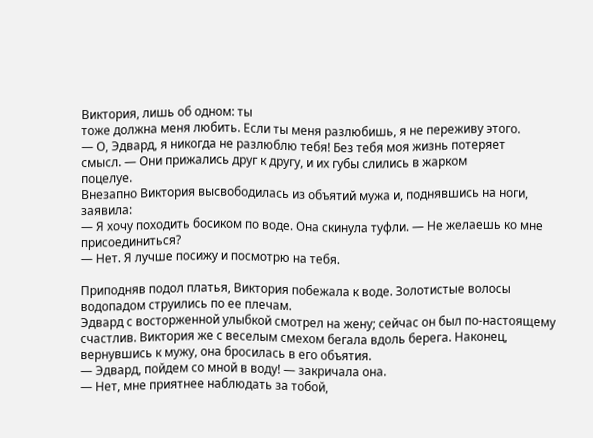Виктория, лишь об одном: ты
тоже должна меня любить. Если ты меня разлюбишь, я не переживу этого.
— О, Эдвард, я никогда не разлюблю тебя! Без тебя моя жизнь потеряет
смысл. — Они прижались друг к другу, и их губы слились в жарком
поцелуе.
Внезапно Виктория высвободилась из объятий мужа и, поднявшись на ноги,
заявила:
— Я хочу походить босиком по воде. Она скинула туфли. — Не желаешь ко мне присоединиться?
— Нет. Я лучше посижу и посмотрю на тебя.

Приподняв подол платья, Виктория побежала к воде. Золотистые волосы
водопадом струились по ее плечам.
Эдвард с восторженной улыбкой смотрел на жену; сейчас он был по-настоящему
счастлив. Виктория же с веселым смехом бегала вдоль берега. Наконец,
вернувшись к мужу, она бросилась в его объятия.
— Эдвард, пойдем со мной в воду! — закричала она.
— Нет, мне приятнее наблюдать за тобой,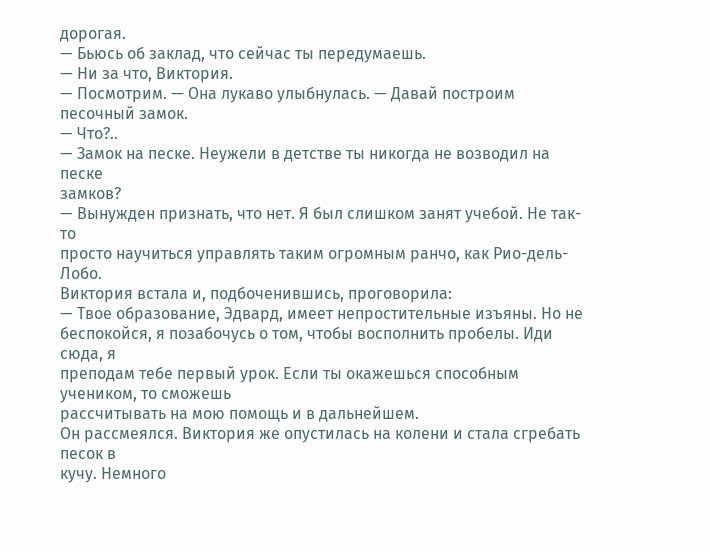дорогая.
— Бьюсь об заклад, что сейчас ты передумаешь.
— Ни за что, Виктория.
— Посмотрим. — Она лукаво улыбнулась. — Давай построим
песочный замок.
— Что?..
— Замок на песке. Неужели в детстве ты никогда не возводил на песке
замков?
— Вынужден признать, что нет. Я был слишком занят учебой. Не так-то
просто научиться управлять таким огромным ранчо, как Рио-дель-Лобо.
Виктория встала и, подбоченившись, проговорила:
— Твое образование, Эдвард, имеет непростительные изъяны. Но не
беспокойся, я позабочусь о том, чтобы восполнить пробелы. Иди сюда, я
преподам тебе первый урок. Если ты окажешься способным учеником, то сможешь
рассчитывать на мою помощь и в дальнейшем.
Он рассмеялся. Виктория же опустилась на колени и стала сгребать песок в
кучу. Немного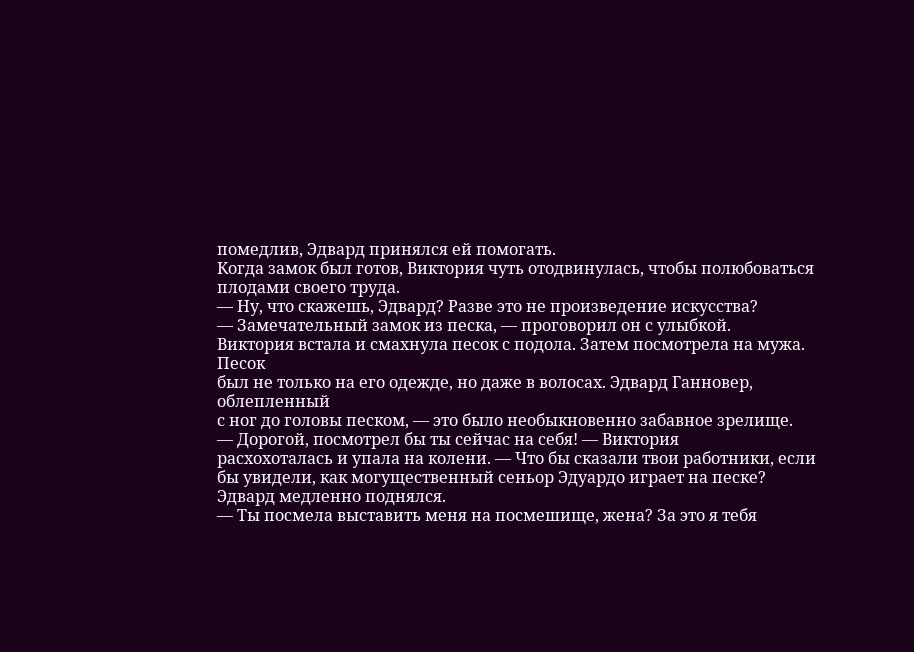помедлив, Эдвард принялся ей помогать.
Когда замок был готов, Виктория чуть отодвинулась, чтобы полюбоваться
плодами своего труда.
— Ну, что скажешь, Эдвард? Разве это не произведение искусства?
— Замечательный замок из песка, — проговорил он с улыбкой.
Виктория встала и смахнула песок с подола. Затем посмотрела на мужа. Песок
был не только на его одежде, но даже в волосах. Эдвард Ганновер, облепленный
с ног до головы песком, — это было необыкновенно забавное зрелище.
— Дорогой, посмотрел бы ты сейчас на себя! — Виктория
расхохоталась и упала на колени. — Что бы сказали твои работники, если
бы увидели, как могущественный сеньор Эдуардо играет на песке?
Эдвард медленно поднялся.
— Ты посмела выставить меня на посмешище, жена? За это я тебя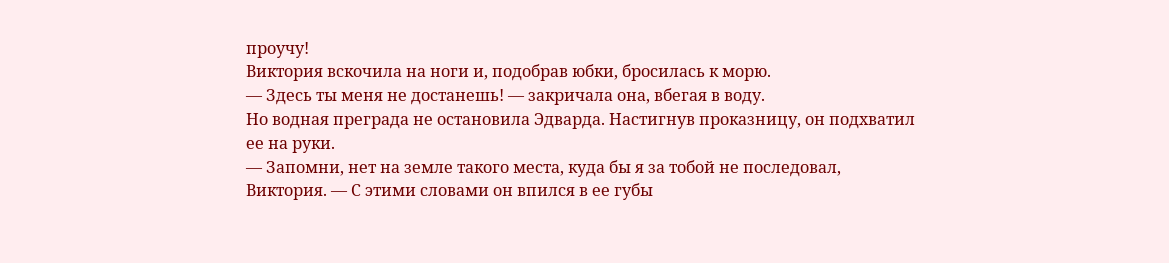проучу!
Виктория вскочила на ноги и, подобрав юбки, бросилась к морю.
— Здесь ты меня не достанешь! — закричала она, вбегая в воду.
Но водная преграда не остановила Эдварда. Настигнув проказницу, он подхватил
ее на руки.
— Запомни, нет на земле такого места, куда бы я за тобой не последовал,
Виктория. — С этими словами он впился в ее губы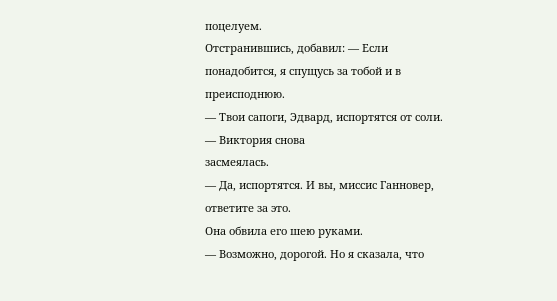поцелуем.
Отстранившись, добавил: — Если понадобится, я спущусь за тобой и в
преисподнюю.
— Твои сапоги, Эдвард, испортятся от соли. — Виктория снова
засмеялась.
— Да, испортятся. И вы, миссис Ганновер, ответите за это.
Она обвила его шею руками.
— Возможно, дорогой. Но я сказала, что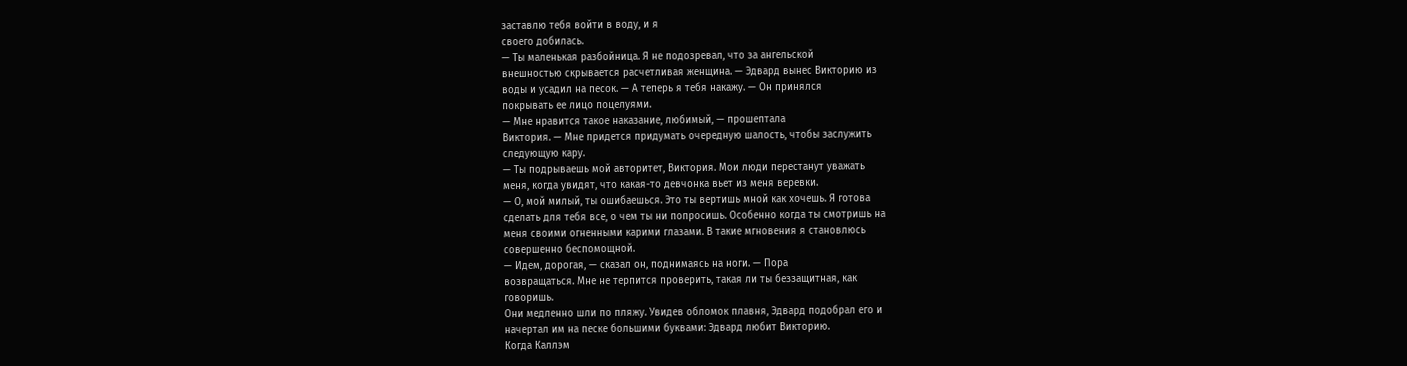заставлю тебя войти в воду, и я
своего добилась.
— Ты маленькая разбойница. Я не подозревал, что за ангельской
внешностью скрывается расчетливая женщина. — Эдвард вынес Викторию из
воды и усадил на песок. — А теперь я тебя накажу. — Он принялся
покрывать ее лицо поцелуями.
— Мне нравится такое наказание, любимый, — прошептала
Виктория. — Мне придется придумать очередную шалость, чтобы заслужить
следующую кару.
— Ты подрываешь мой авторитет, Виктория. Мои люди перестанут уважать
меня, когда увидят, что какая-то девчонка вьет из меня веревки.
— О, мой милый, ты ошибаешься. Это ты вертишь мной как хочешь. Я готова
сделать для тебя все, о чем ты ни попросишь. Особенно когда ты смотришь на
меня своими огненными карими глазами. В такие мгновения я становлюсь
совершенно беспомощной.
— Идем, дорогая, — сказал он, поднимаясь на ноги. — Пора
возвращаться. Мне не терпится проверить, такая ли ты беззащитная, как
говоришь.
Они медленно шли по пляжу. Увидев обломок плавня, Эдвард подобрал его и
начертал им на песке большими буквами: Эдвард любит Викторию.
Когда Каллэм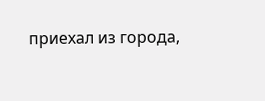приехал из города,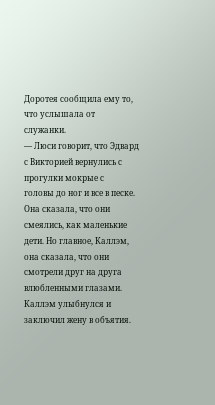Доротея сообщила ему то, что услышала от
служанки.
— Люси говорит, что Эдвард с Викторией вернулись с прогулки мокрые с
головы до ног и все в песке. Она сказала, что они смеялись, как маленькие
дети. Но главное, Каллэм, она сказала, что они смотрели друг на друга
влюбленными глазами.
Каллэм улыбнулся и заключил жену в объятия.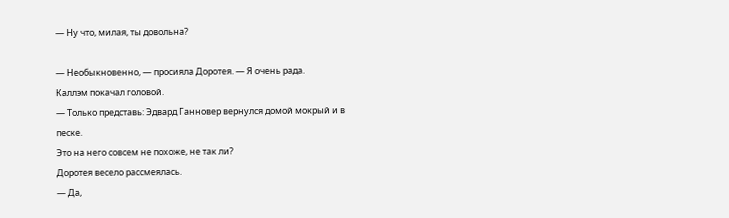— Ну что, милая, ты довольна?

— Необыкновенно, — просияла Доротея. — Я очень рада.
Каллэм покачал головой.
— Только представь: Эдвард Ганновер вернулся домой мокрый и в песке.
Это на него совсем не похоже, не так ли?
Доротея весело рассмеялась.
— Да,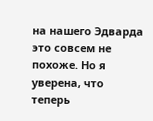на нашего Эдварда это совсем не похоже. Но я уверена, что теперь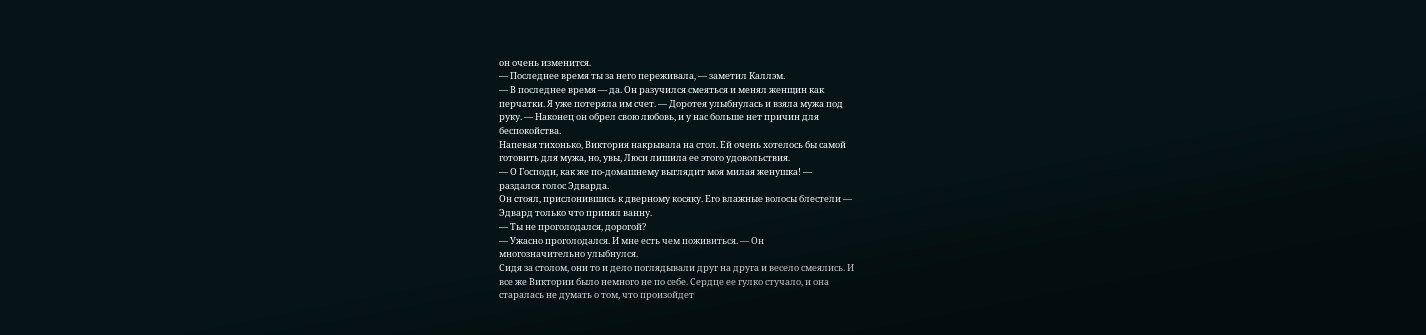он очень изменится.
— Последнее время ты за него переживала, — заметил Каллэм.
— В последнее время — да. Он разучился смеяться и менял женщин как
перчатки. Я уже потеряла им счет. — Доротея улыбнулась и взяла мужа под
руку. — Наконец он обрел свою любовь, и у нас больше нет причин для
беспокойства.
Напевая тихонько, Виктория накрывала на стол. Ей очень хотелось бы самой
готовить для мужа, но, увы, Люси лишила ее этого удовольствия.
— О Господи, как же по-домашнему выглядит моя милая женушка! —
раздался голос Эдварда.
Он стоял, прислонившись к дверному косяку. Его влажные волосы блестели —
Эдвард только что принял ванну.
— Ты не проголодался, дорогой?
— Ужасно проголодался. И мне есть чем поживиться. — Он
многозначительно улыбнулся.
Сидя за столом, они то и дело поглядывали друг на друга и весело смеялись. И
все же Виктории было немного не по себе. Сердце ее гулко стучало, и она
старалась не думать о том, что произойдет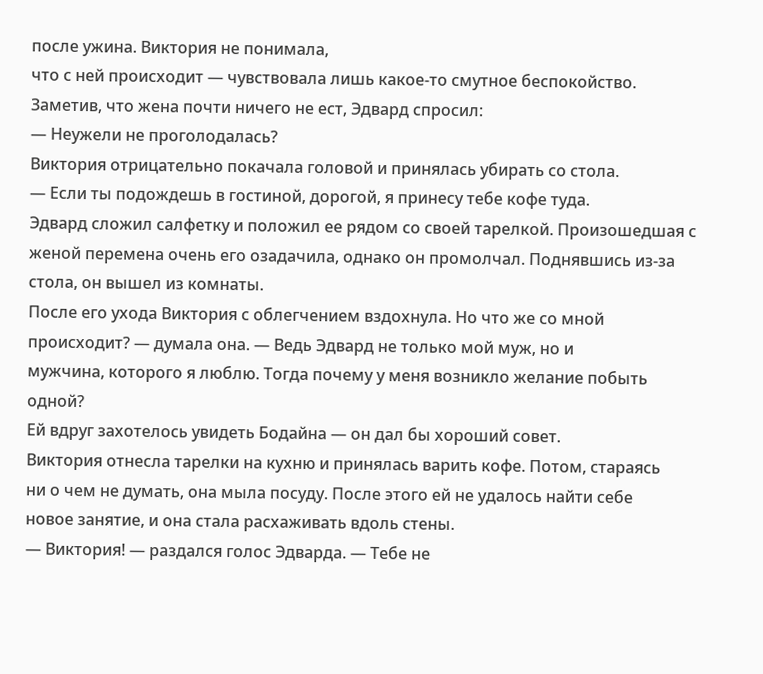после ужина. Виктория не понимала,
что с ней происходит — чувствовала лишь какое-то смутное беспокойство.
Заметив, что жена почти ничего не ест, Эдвард спросил:
— Неужели не проголодалась?
Виктория отрицательно покачала головой и принялась убирать со стола.
— Если ты подождешь в гостиной, дорогой, я принесу тебе кофе туда.
Эдвард сложил салфетку и положил ее рядом со своей тарелкой. Произошедшая с
женой перемена очень его озадачила, однако он промолчал. Поднявшись из-за
стола, он вышел из комнаты.
После его ухода Виктория с облегчением вздохнула. Но что же со мной
происходит? — думала она. — Ведь Эдвард не только мой муж, но и
мужчина, которого я люблю. Тогда почему у меня возникло желание побыть
одной?
Ей вдруг захотелось увидеть Бодайна — он дал бы хороший совет.
Виктория отнесла тарелки на кухню и принялась варить кофе. Потом, стараясь
ни о чем не думать, она мыла посуду. После этого ей не удалось найти себе
новое занятие, и она стала расхаживать вдоль стены.
— Виктория! — раздался голос Эдварда. — Тебе не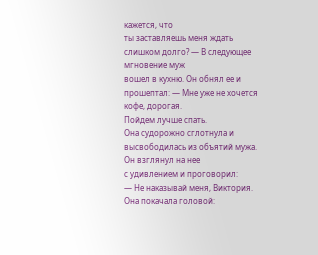кажется, что
ты заставляешь меня ждать слишком долго? — В следующее мгновение муж
вошел в кухню. Он обнял ее и прошептал: — Мне уже не хочется кофе, дорогая.
Пойдем лучше спать.
Она судорожно сглотнула и высвободилась из объятий мужа. Он взглянул на нее
с удивлением и проговорил:
— Не наказывай меня, Виктория.
Она покачала головой: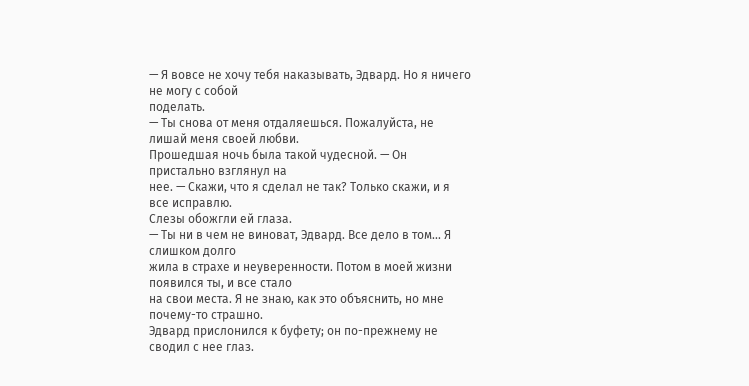— Я вовсе не хочу тебя наказывать, Эдвард. Но я ничего не могу с собой
поделать.
— Ты снова от меня отдаляешься. Пожалуйста, не лишай меня своей любви.
Прошедшая ночь была такой чудесной. — Он пристально взглянул на
нее. — Скажи, что я сделал не так? Только скажи, и я все исправлю.
Слезы обожгли ей глаза.
— Ты ни в чем не виноват, Эдвард. Все дело в том... Я слишком долго
жила в страхе и неуверенности. Потом в моей жизни появился ты, и все стало
на свои места. Я не знаю, как это объяснить, но мне почему-то страшно.
Эдвард прислонился к буфету; он по-прежнему не сводил с нее глаз.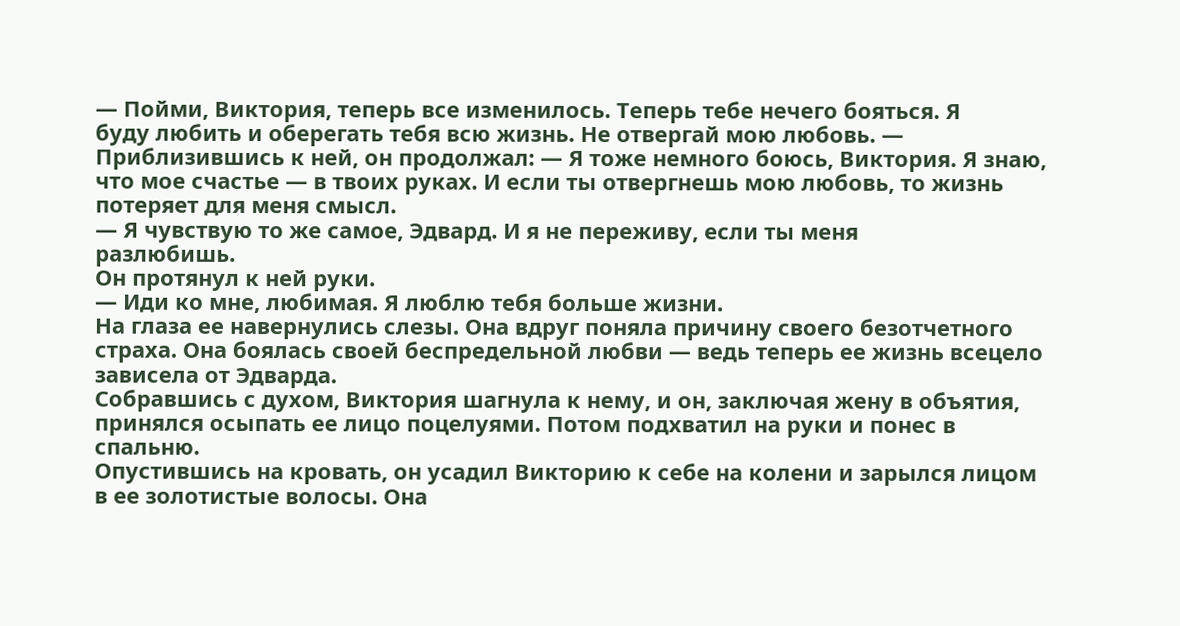— Пойми, Виктория, теперь все изменилось. Теперь тебе нечего бояться. Я
буду любить и оберегать тебя всю жизнь. Не отвергай мою любовь. —
Приблизившись к ней, он продолжал: — Я тоже немного боюсь, Виктория. Я знаю,
что мое счастье — в твоих руках. И если ты отвергнешь мою любовь, то жизнь
потеряет для меня смысл.
— Я чувствую то же самое, Эдвард. И я не переживу, если ты меня
разлюбишь.
Он протянул к ней руки.
— Иди ко мне, любимая. Я люблю тебя больше жизни.
На глаза ее навернулись слезы. Она вдруг поняла причину своего безотчетного
страха. Она боялась своей беспредельной любви — ведь теперь ее жизнь всецело
зависела от Эдварда.
Собравшись с духом, Виктория шагнула к нему, и он, заключая жену в объятия,
принялся осыпать ее лицо поцелуями. Потом подхватил на руки и понес в
спальню.
Опустившись на кровать, он усадил Викторию к себе на колени и зарылся лицом
в ее золотистые волосы. Она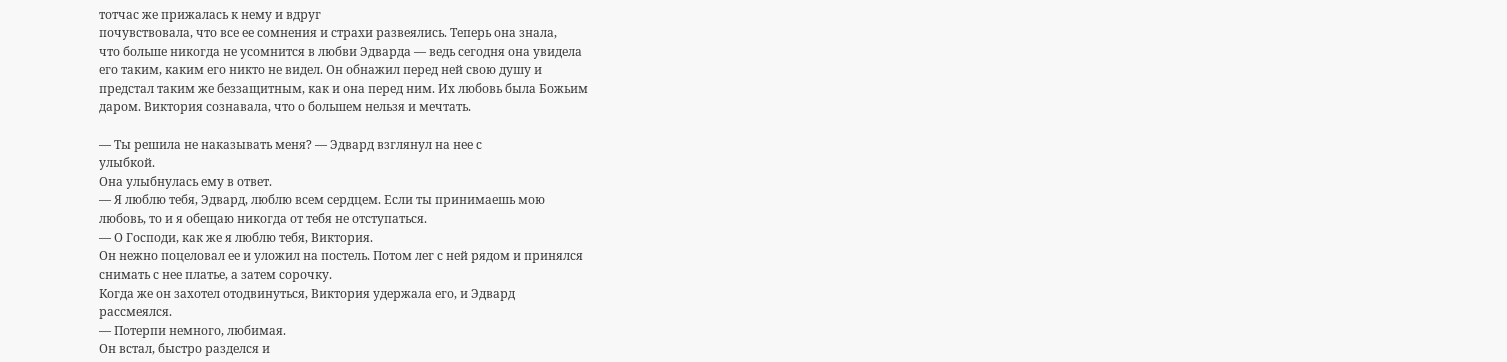тотчас же прижалась к нему и вдруг
почувствовала, что все ее сомнения и страхи развеялись. Теперь она знала,
что больше никогда не усомнится в любви Эдварда — ведь сегодня она увидела
его таким, каким его никто не видел. Он обнажил перед ней свою душу и
предстал таким же беззащитным, как и она перед ним. Их любовь была Божьим
даром. Виктория сознавала, что о большем нельзя и мечтать.

— Ты решила не наказывать меня? — Эдвард взглянул на нее с
улыбкой.
Она улыбнулась ему в ответ.
— Я люблю тебя, Эдвард, люблю всем сердцем. Если ты принимаешь мою
любовь, то и я обещаю никогда от тебя не отступаться.
— О Господи, как же я люблю тебя, Виктория.
Он нежно поцеловал ее и уложил на постель. Потом лег с ней рядом и принялся
снимать с нее платье, а затем сорочку.
Когда же он захотел отодвинуться, Виктория удержала его, и Эдвард
рассмеялся.
— Потерпи немного, любимая.
Он встал, быстро разделся и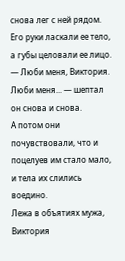снова лег с ней рядом. Его руки ласкали ее тело,
а губы целовали ее лицо.
— Люби меня, Виктория. Люби меня... — шептал он снова и снова.
А потом они почувствовали, что и поцелуев им стало мало, и тела их слились
воедино.
Лежа в объятиях мужа, Виктория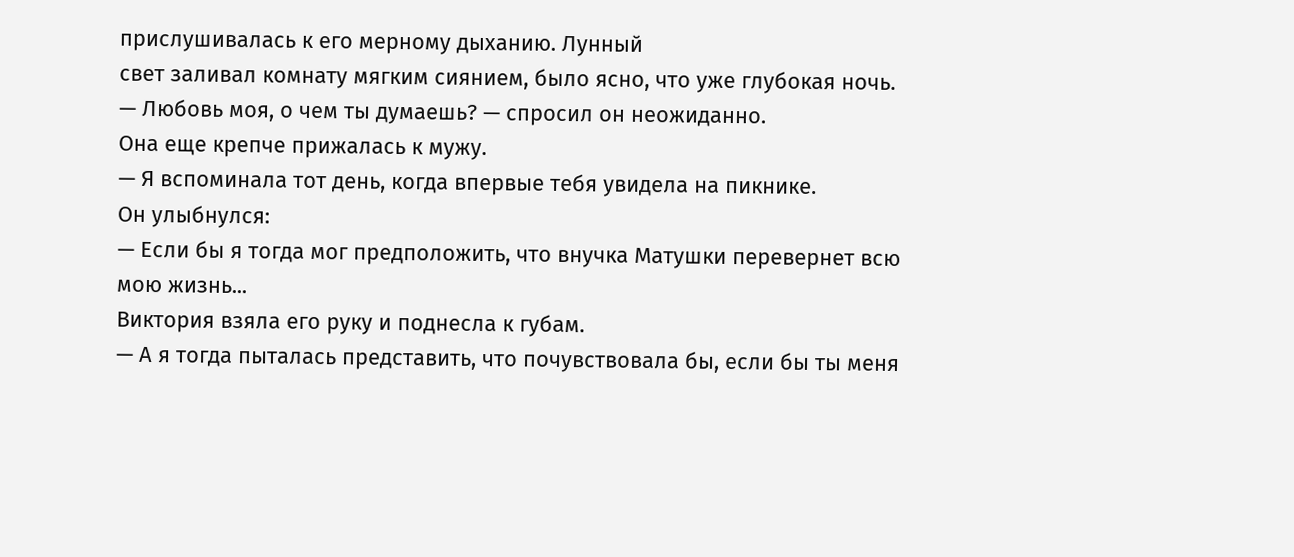прислушивалась к его мерному дыханию. Лунный
свет заливал комнату мягким сиянием, было ясно, что уже глубокая ночь.
— Любовь моя, о чем ты думаешь? — спросил он неожиданно.
Она еще крепче прижалась к мужу.
— Я вспоминала тот день, когда впервые тебя увидела на пикнике.
Он улыбнулся:
— Если бы я тогда мог предположить, что внучка Матушки перевернет всю
мою жизнь...
Виктория взяла его руку и поднесла к губам.
— А я тогда пыталась представить, что почувствовала бы, если бы ты меня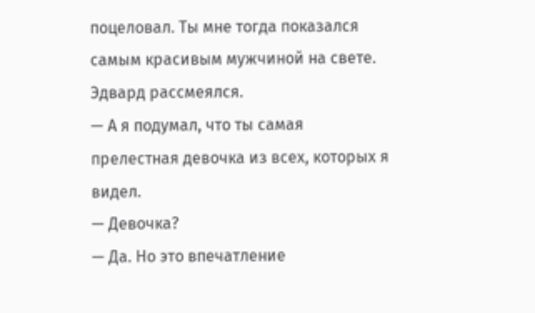поцеловал. Ты мне тогда показался самым красивым мужчиной на свете.
Эдвард рассмеялся.
— А я подумал, что ты самая прелестная девочка из всех, которых я
видел.
— Девочка?
— Да. Но это впечатление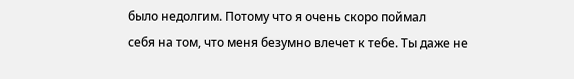было недолгим. Потому что я очень скоро поймал
себя на том, что меня безумно влечет к тебе. Ты даже не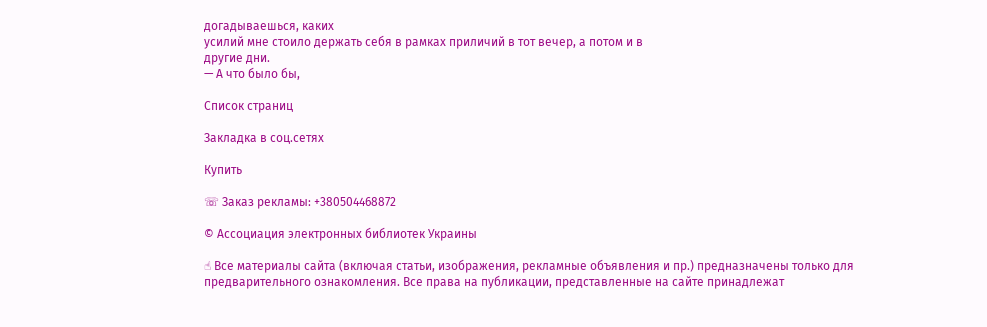догадываешься, каких
усилий мне стоило держать себя в рамках приличий в тот вечер, а потом и в
другие дни.
— А что было бы,

Список страниц

Закладка в соц.сетях

Купить

☏ Заказ рекламы: +380504468872

© Ассоциация электронных библиотек Украины

☝ Все материалы сайта (включая статьи, изображения, рекламные объявления и пр.) предназначены только для предварительного ознакомления. Все права на публикации, представленные на сайте принадлежат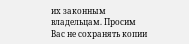их законным владельцам. Просим Вас не сохранять копии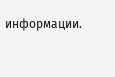информации.